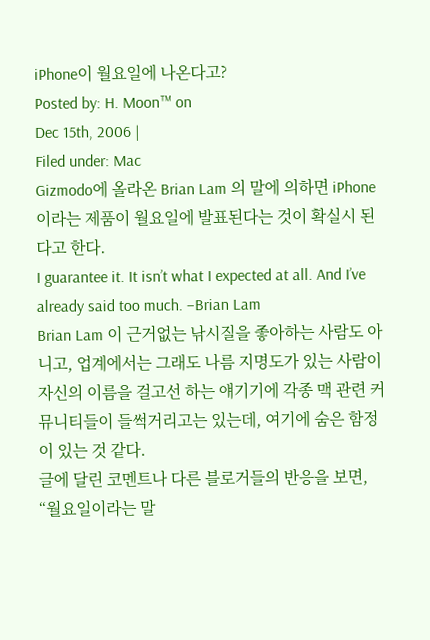iPhone이 월요일에 나온다고?
Posted by: H. Moon™ on
Dec 15th, 2006 |
Filed under: Mac
Gizmodo에 올라온 Brian Lam 의 말에 의하면 iPhone 이라는 제품이 월요일에 발표된다는 것이 확실시 된다고 한다.
I guarantee it. It isn’t what I expected at all. And I’ve already said too much. –Brian Lam
Brian Lam 이 근거없는 낚시질을 좋아하는 사람도 아니고, 업계에서는 그래도 나름 지명도가 있는 사람이 자신의 이름을 걸고선 하는 얘기기에 각종 맥 관련 커뮤니티들이 들썩거리고는 있는데, 여기에 숨은 함정이 있는 것 같다.
글에 달린 코멘트나 다른 블로거들의 반응을 보면, “월요일이라는 말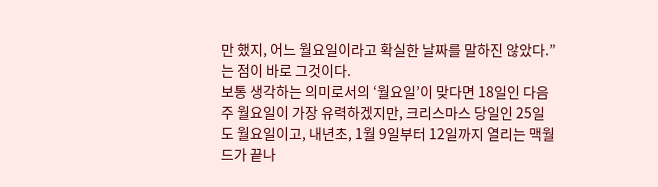만 했지, 어느 월요일이라고 확실한 날짜를 말하진 않았다.”는 점이 바로 그것이다.
보통 생각하는 의미로서의 ‘월요일’이 맞다면 18일인 다음주 월요일이 가장 유력하겠지만, 크리스마스 당일인 25일도 월요일이고, 내년초, 1월 9일부터 12일까지 열리는 맥월드가 끝나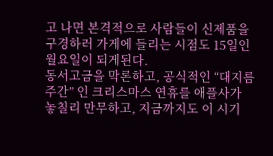고 나면 본격적으로 사람들이 신제품을 구경하러 가게에 들리는 시점도 15일인 월요일이 되게된다.
동서고금을 막론하고, 공식적인 “대지름 주간” 인 크리스마스 연휴를 애플사가 놓칠리 만무하고, 지금까지도 이 시기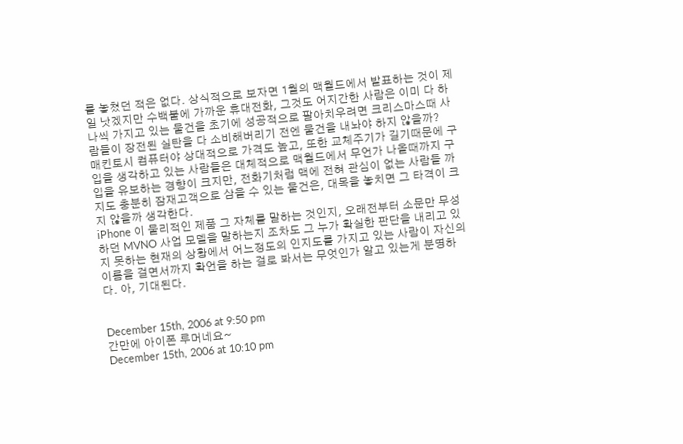를 놓쳤던 적은 없다. 상식적으로 보자면 1월의 맥월드에서 발표하는 것이 제일 낫겠지만 수백불에 가까운 휴대전화, 그것도 어지간한 사람은 이미 다 하나씩 가지고 있는 물건을 초기에 성공적으로 팔아치우려면 크리스마스때 사람들이 장전된 실탄을 다 소비해버리기 전엔 물건을 내놔야 하지 않을까?
매킨토시 컴퓨터야 상대적으로 가격도 높고, 또한 교체주기가 길기때문에 구입을 생각하고 있는 사람들은 대체적으로 맥월드에서 무언가 나올때까지 구입을 유보하는 경향이 크지만, 전화기처럼 맥에 전혀 관심이 없는 사람들 까지도 충분히 잠재고객으로 삼을 수 있는 물건은, 대목을 놓치면 그 타격이 크지 않을까 생각한다.
iPhone 이 물리적인 제품 그 자체를 말하는 것인지, 오래전부터 소문만 무성하던 MVNO 사업 모델을 말하는지 조차도 그 누가 확실한 판단을 내리고 있지 못하는 현재의 상황에서 어느정도의 인지도를 가지고 있는 사람이 자신의 이름을 걸면서까지 확언을 하는 걸로 봐서는 무엇인가 알고 있는게 분명하다. 아, 기대된다.


December 15th, 2006 at 9:50 pm
간만에 아이폰 루머네요~
December 15th, 2006 at 10:10 pm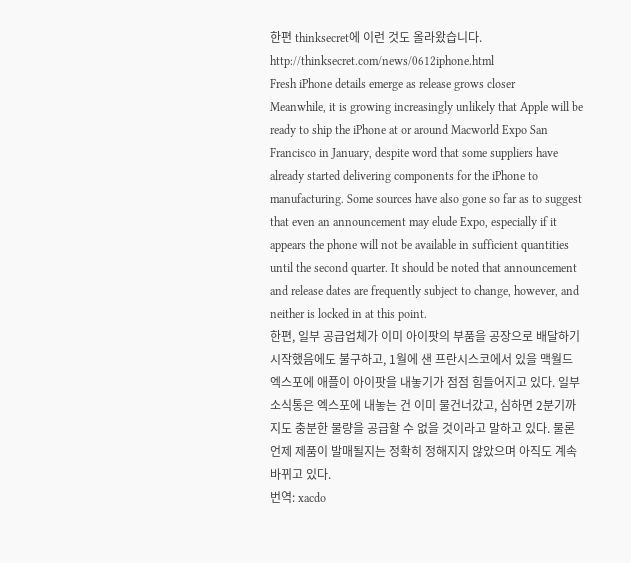한편 thinksecret에 이런 것도 올라왔습니다.
http://thinksecret.com/news/0612iphone.html
Fresh iPhone details emerge as release grows closer
Meanwhile, it is growing increasingly unlikely that Apple will be ready to ship the iPhone at or around Macworld Expo San Francisco in January, despite word that some suppliers have already started delivering components for the iPhone to manufacturing. Some sources have also gone so far as to suggest that even an announcement may elude Expo, especially if it appears the phone will not be available in sufficient quantities until the second quarter. It should be noted that announcement and release dates are frequently subject to change, however, and neither is locked in at this point.
한편, 일부 공급업체가 이미 아이팟의 부품을 공장으로 배달하기 시작했음에도 불구하고, 1월에 샌 프란시스코에서 있을 맥월드 엑스포에 애플이 아이팟을 내놓기가 점점 힘들어지고 있다. 일부 소식통은 엑스포에 내놓는 건 이미 물건너갔고, 심하면 2분기까지도 충분한 물량을 공급할 수 없을 것이라고 말하고 있다. 물론 언제 제품이 발매될지는 정확히 정해지지 않았으며 아직도 계속 바뀌고 있다.
번역: xacdo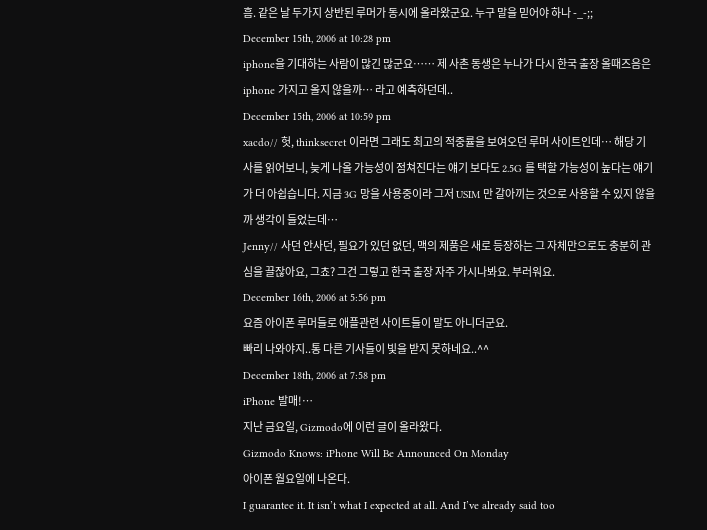흠. 같은 날 두가지 상반된 루머가 동시에 올라왔군요. 누구 말을 믿어야 하나 -_-;;
December 15th, 2006 at 10:28 pm
iphone을 기대하는 사람이 많긴 많군요…… 제 사촌 동생은 누나가 다시 한국 출장 올때즈음은 iphone 가지고 올지 않을까… 라고 예측하던데..
December 15th, 2006 at 10:59 pm
xacdo// 헛, thinksecret 이라면 그래도 최고의 적중률을 보여오던 루머 사이트인데… 해당 기사를 읽어보니, 늦게 나올 가능성이 점쳐진다는 얘기 보다도 2.5G 를 택할 가능성이 높다는 얘기가 더 아쉽습니다. 지금 3G 망을 사용중이라 그저 USIM 만 갈아끼는 것으로 사용할 수 있지 않을까 생각이 들었는데…
Jenny// 사던 안사던, 필요가 있던 없던, 맥의 제품은 새로 등장하는 그 자체만으로도 충분히 관심을 끌잖아요, 그쵸? 그건 그렇고 한국 출장 자주 가시나봐요. 부러워요.
December 16th, 2006 at 5:56 pm
요즘 아이폰 루머들로 애플관련 사이트들이 말도 아니더군요.
빠리 나와야지..통 다른 기사들이 빛을 받지 못하네요..^^
December 18th, 2006 at 7:58 pm
iPhone 발매!…
지난 금요일, Gizmodo에 이런 글이 올라왔다.
Gizmodo Knows: iPhone Will Be Announced On Monday
아이폰 월요일에 나온다.
I guarantee it. It isn’t what I expected at all. And I’ve already said too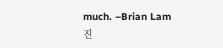much. –Brian Lam
진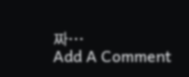짜…
Add A Comment